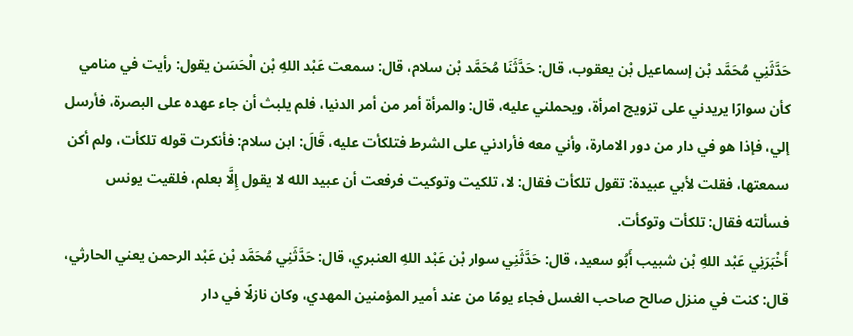حَدَّثَنِي مُحَمَّد بْن إسماعيل بْن يعقوب، قال: حَدَّثَنَا مُحَمَّد بْن سلام، قال: سمعت عَبْد اللهِ بْن الْحَسَن يقول: رأيت في منامي كأن سوارًا يريدني على تزويج امرأة، ويحملني عليه، قال: والمرأة أمر من أمر الدنيا، فلم يلبث أن جاء عهده على البصرة، فأرسل إلي، فإذا هو في دار من دور الامارة، وأني معه فأرادني على الشرط فتلكأت عليه، قَالَ: ابن سلام: فأنكرت قوله تلكأت، ولم أكن سمعتها، فقلت لأبي عبيدة: تقول تلكأت فقال: لا، تلكيت وتوكيت فرفعت أن عبيد الله لا يقول إِلَّا بعلم، فلقيت يونس فسألته فقال: تلكأت وتوكأت.
أَخْبَرَنِي عَبْد اللهِ بْن شبيب أَبُو سعيد، قال: حَدَّثَنِي سوار بْن عَبْد اللهِ العنبري، قال: حَدَّثَنِي مُحَمَّد بْن عَبْد الرحمن يعني الحارثي، قال: كنت في منزل صالح صاحب الغسل فجاء يومًا من عند أمير المؤمنين المهدي، وكان نازلًا في دار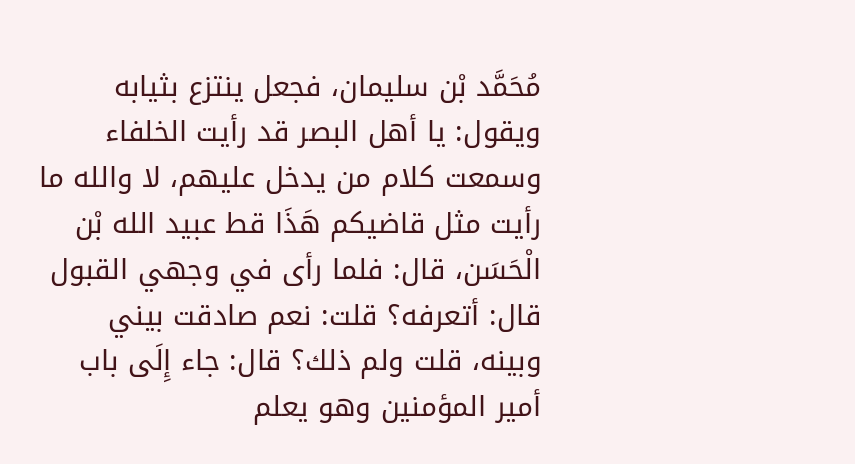مُحَمَّد بْن سليمان، فجعل ينتزع بثيابه ويقول: يا أهل البصر قد رأيت الخلفاء وسمعت كلام من يدخل عليهم، لا والله ما رأيت مثل قاضيكم هَذَا قط عبيد الله بْن الْحَسَن، قال: فلما رأى في وجهي القبول قال: أتعرفه؟ قلت: نعم صادقت بيني وبينه، قلت ولم ذلك؟ قال: جاء إِلَى باب أمير المؤمنين وهو يعلم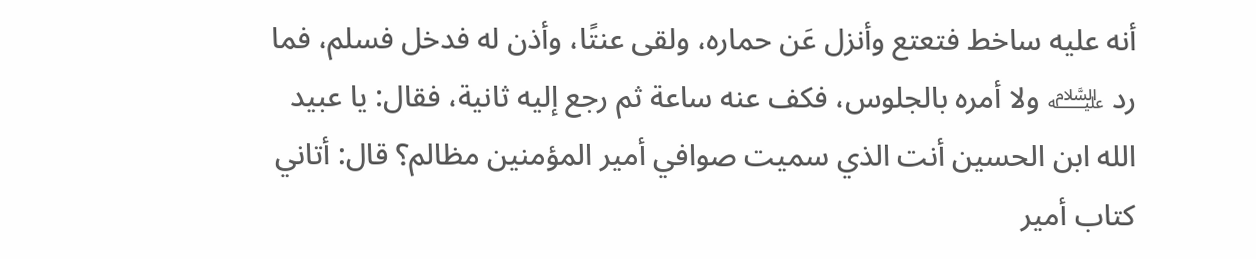أنه عليه ساخط فتعتع وأنزل عَن حماره، ولقى عنتًا، وأذن له فدخل فسلم، فما رد ﵇ ولا أمره بالجلوس، فكف عنه ساعة ثم رجع إليه ثانية، فقال: يا عبيد الله ابن الحسين أنت الذي سميت صوافي أمير المؤمنين مظالم؟ قال: أتاني كتاب أمير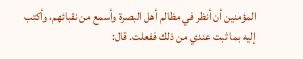المؤمنين أن أنظر في مظالم أهل البصرة وأسمع من نقبائهم، وأكتب إليه بما ثبت عندي من ذلك ففعلت. قال: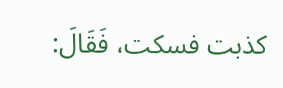كذبت فسكت، فَقَالَ: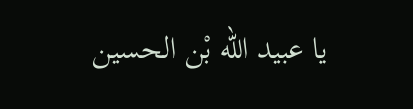يا عبيد الله بْن الحسين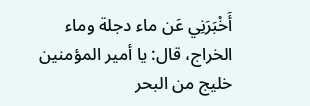أَخْبَرَنِي عَن ماء دجلة وماء الخراج، قال: يا أمير المؤمنين خليج من البحر